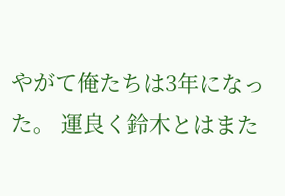やがて俺たちは3年になった。 運良く鈴木とはまた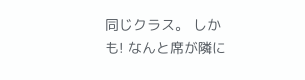同じクラス。 しかも! なんと席が隣に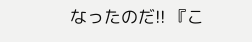なったのだ!! 『こ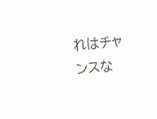れはチャンスな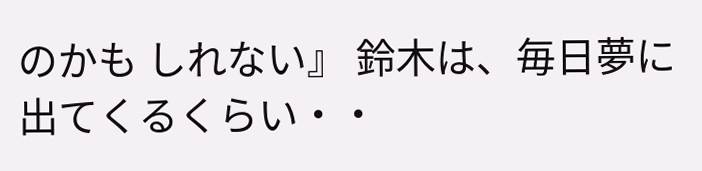のかも しれない』 鈴木は、毎日夢に出てくるくらい・・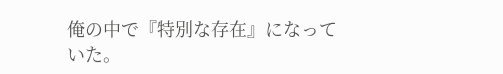俺の中で『特別な存在』になっていた。